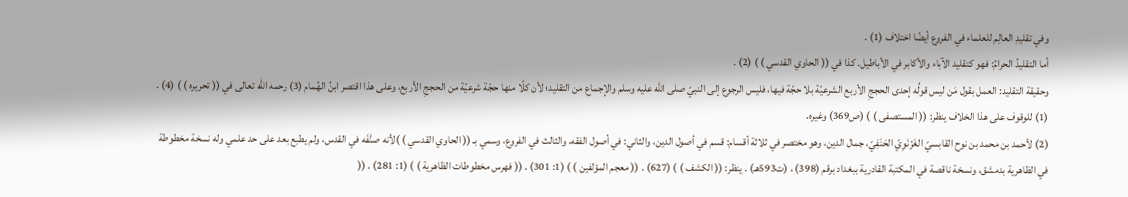وفي تقليدِ العالِم للعلماء في الفروع أيضًا اختلاف (1) .
أما التقليدُ الحرامُ: فهو كتقليد الآباء والأكابر في الأباطيل. كذا في (( الحاوي القدسي ) ) (2) .
وحقيقة التقليد: العمل بقول مَن ليس قولُه إحدى الحججِ الأربع الشرعيّة بلا حجّة فيها، فليس الرجوع إلى النبيّ صلى الله عليه وسلم والإجماع من التقليد؛ لأن كلًا منها حجّة شرعيّة من الحججِ الأربع، وعلى هذا اقتصر ابنُ الهُمام (3) رحمه الله تعالى في (( تحريره ) ) (4) .
(1) للوقوف على هذا الخلاف ينظر: (( المستصفى ) ) (ص369) وغيره.
(2) لأحمد بن محمد بن نوح القابسيّ الغَزْنَوِيّ الحَنَفِيّ، جمال الدين، وهو مختصر في ثلاثة أقسام: قسم في أصول الدين، والثاني: في أصول الفقه، والثالث في الفروع، وسمي بـ (( الحاوي القدسي ) )لأنه صنَّفَه في القدس، ولم يطبع بعد على حد علمي وله نسخة مخطوطة في الظاهرية بدمشق، ونسخة ناقصة في المكتبة القادرية ببغداد برقم (398) ، (ت593هـ) . ينظر: (( الكشف ) ) (627) . (( معجم المؤلفين ) ) (1: 301) . (( فهرس مخطوطات الظاهرية ) ) (1: 281) . ((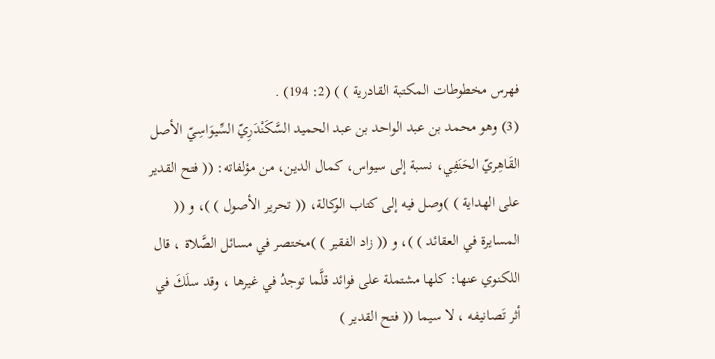فهرس مخطوطات المكتبة القادرية ) ) (2: 194) .
(3) وهو محمد بن عبد الواحد بن عبد الحميد السَّكَنْدَرِيّ السِّيوَاسِيّ الأصل القَاهِريّ الحَنَفِي، نسبة إلى سيواس، كمال الدين، من مؤلفاته: (( فتح القدير على الهداية ) )وصل فيه إلى كتاب الوكالة، (( تحرير الأصول ) )، و (( المسايرة في العقائد ) )، و (( زاد الفقير ) )مختصر في مسائل الصَّلاة ، قال اللكنوي عنها: كلها مشتملة على فوائد قلَّما توجدُ في غيرها ، وقد سلَكَ في أثر تَصانيفه ، لا سيما (( فتح القدير )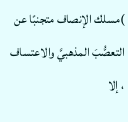)مسلك الإنصاف متجنبًا عن التعصُّبَ المذهبيَّ والاعتساف ، إلا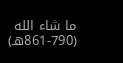ما شاء الله (790-861هـ)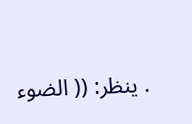. ينظر: (( الضوء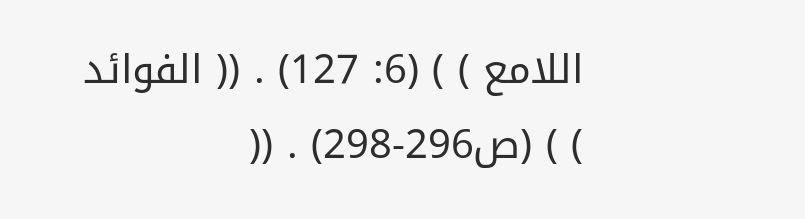اللامع ) ) (6: 127) . (( الفوائد ) ) (ص296-298) . ((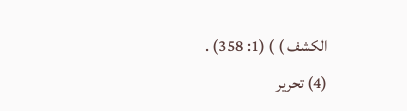الكشف ) ) (1: 358) .
(4) تحرير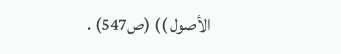الأصول )) (ص547) .